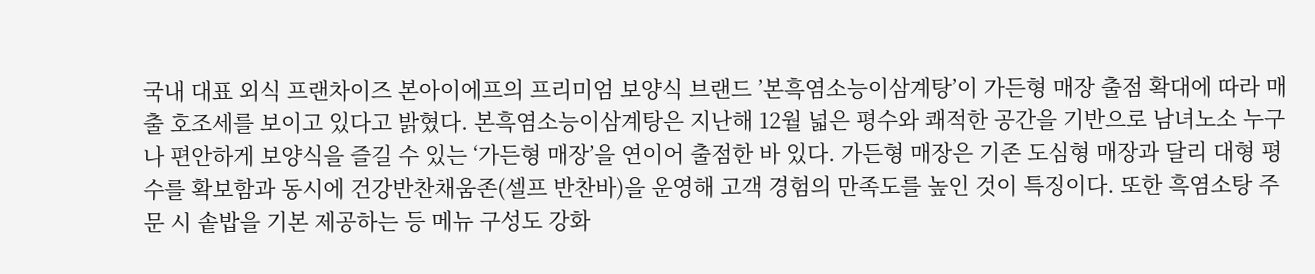국내 대표 외식 프랜차이즈 본아이에프의 프리미엄 보양식 브랜드 ’본흑염소능이삼계탕’이 가든형 매장 출점 확대에 따라 매출 호조세를 보이고 있다고 밝혔다. 본흑염소능이삼계탕은 지난해 12월 넓은 평수와 쾌적한 공간을 기반으로 남녀노소 누구나 편안하게 보양식을 즐길 수 있는 ‘가든형 매장’을 연이어 출점한 바 있다. 가든형 매장은 기존 도심형 매장과 달리 대형 평수를 확보함과 동시에 건강반찬채움존(셀프 반찬바)을 운영해 고객 경험의 만족도를 높인 것이 특징이다. 또한 흑염소탕 주문 시 솥밥을 기본 제공하는 등 메뉴 구성도 강화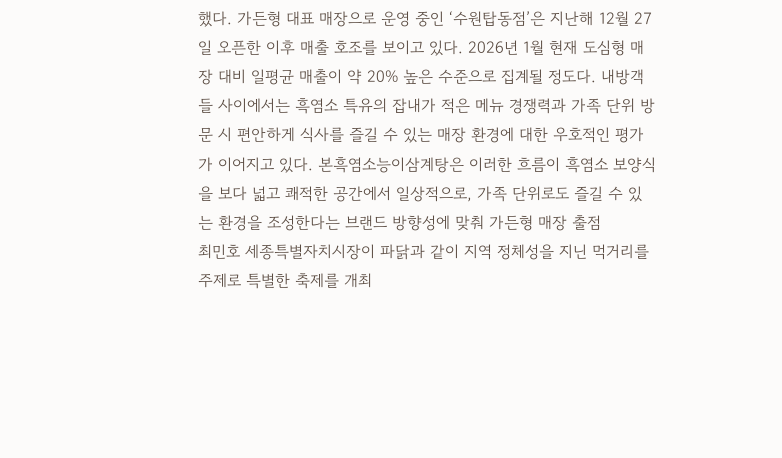했다. 가든형 대표 매장으로 운영 중인 ‘수원탑동점’은 지난해 12월 27일 오픈한 이후 매출 호조를 보이고 있다. 2026년 1월 현재 도심형 매장 대비 일평균 매출이 약 20% 높은 수준으로 집계될 정도다. 내방객들 사이에서는 흑염소 특유의 잡내가 적은 메뉴 경쟁력과 가족 단위 방문 시 편안하게 식사를 즐길 수 있는 매장 환경에 대한 우호적인 평가가 이어지고 있다. 본흑염소능이삼계탕은 이러한 흐름이 흑염소 보양식을 보다 넓고 쾌적한 공간에서 일상적으로, 가족 단위로도 즐길 수 있는 환경을 조성한다는 브랜드 방향성에 맞춰 가든형 매장 출점
최민호 세종특별자치시장이 파닭과 같이 지역 정체성을 지닌 먹거리를 주제로 특별한 축제를 개최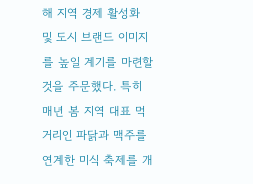해 지역 경제 활성화 및 도시 브랜드 이미지를 높일 계기를 마련할 것을 주문했다. 특히 매년 봄 지역 대표 먹거리인 파닭과 맥주를 연계한 미식 축제를 개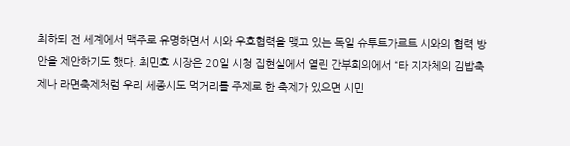최하되 전 세계에서 맥주로 유명하면서 시와 우호협력을 맺고 있는 독일 슈투트가르트 시와의 협력 방안을 제안하기도 했다. 최민호 시장은 20일 시청 집현실에서 열린 간부회의에서 “타 지자체의 김밥축제나 라면축제처럼 우리 세종시도 먹거리를 주제로 한 축제가 있으면 시민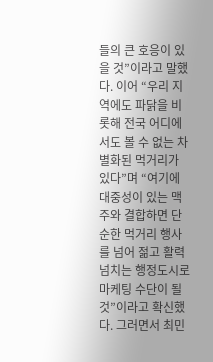들의 큰 호응이 있을 것”이라고 말했다. 이어 “우리 지역에도 파닭을 비롯해 전국 어디에서도 볼 수 없는 차별화된 먹거리가 있다”며 “여기에 대중성이 있는 맥주와 결합하면 단순한 먹거리 행사를 넘어 젊고 활력 넘치는 행정도시로 마케팅 수단이 될 것”이라고 확신했다. 그러면서 최민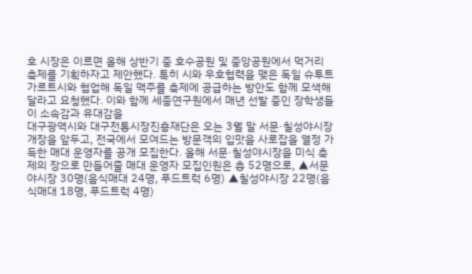호 시장은 이르면 올해 상반기 중 호수공원 및 중앙공원에서 먹거리 축제를 기획하자고 제안했다. 특히 시와 우호협력을 맺은 독일 슈투트가르트시와 협업해 독일 맥주를 축제에 공급하는 방안도 함께 모색해 달라고 요청했다. 이와 함께 세종연구원에서 매년 선발 중인 장학생들이 소속감과 유대감을
대구광역시와 대구전통시장진흥재단은 오는 3월 말 서문·칠성야시장 개장을 앞두고, 전국에서 모여드는 방문객의 입맛을 사로잡을 열정 가득한 매대 운영자를 공개 모집한다. 올해 서문·칠성야시장을 미식 축제의 장으로 만들어줄 매대 운영자 모집인원은 총 52명으로, ▲서문야시장 30명(음식매대 24명, 푸드트럭 6명) ▲칠성야시장 22명(음식매대 18명, 푸드트럭 4명)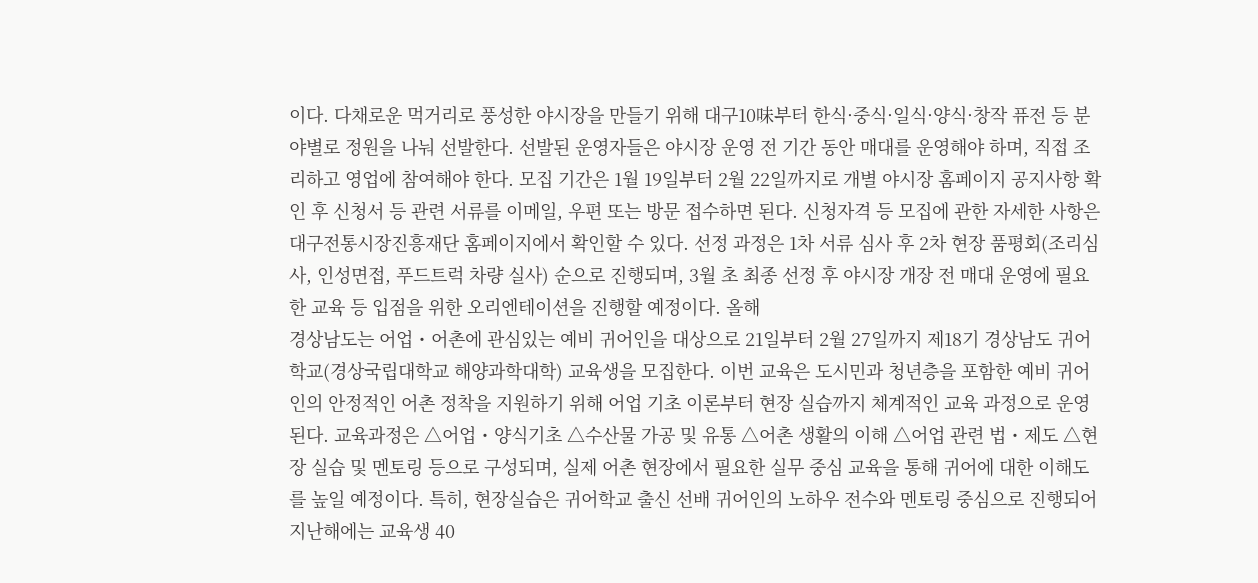이다. 다채로운 먹거리로 풍성한 야시장을 만들기 위해 대구10味부터 한식·중식·일식·양식·창작 퓨전 등 분야별로 정원을 나눠 선발한다. 선발된 운영자들은 야시장 운영 전 기간 동안 매대를 운영해야 하며, 직접 조리하고 영업에 참여해야 한다. 모집 기간은 1월 19일부터 2월 22일까지로 개별 야시장 홈페이지 공지사항 확인 후 신청서 등 관련 서류를 이메일, 우편 또는 방문 접수하면 된다. 신청자격 등 모집에 관한 자세한 사항은 대구전통시장진흥재단 홈페이지에서 확인할 수 있다. 선정 과정은 1차 서류 심사 후 2차 현장 품평회(조리심사, 인성면접, 푸드트럭 차량 실사) 순으로 진행되며, 3월 초 최종 선정 후 야시장 개장 전 매대 운영에 필요한 교육 등 입점을 위한 오리엔테이션을 진행할 예정이다. 올해
경상남도는 어업・어촌에 관심있는 예비 귀어인을 대상으로 21일부터 2월 27일까지 제18기 경상남도 귀어학교(경상국립대학교 해양과학대학) 교육생을 모집한다. 이번 교육은 도시민과 청년층을 포함한 예비 귀어인의 안정적인 어촌 정착을 지원하기 위해 어업 기초 이론부터 현장 실습까지 체계적인 교육 과정으로 운영된다. 교육과정은 △어업・양식기초 △수산물 가공 및 유통 △어촌 생활의 이해 △어업 관련 법・제도 △현장 실습 및 멘토링 등으로 구성되며, 실제 어촌 현장에서 필요한 실무 중심 교육을 통해 귀어에 대한 이해도를 높일 예정이다. 특히, 현장실습은 귀어학교 출신 선배 귀어인의 노하우 전수와 멘토링 중심으로 진행되어 지난해에는 교육생 40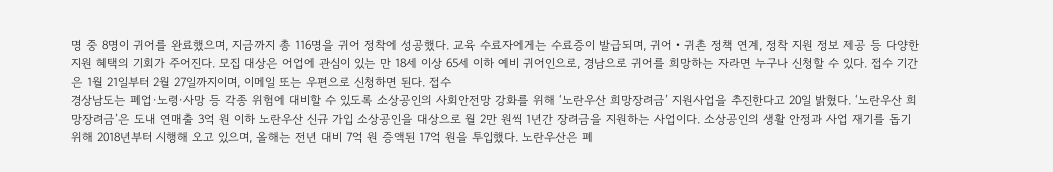명 중 8명이 귀어를 완료했으며, 지금까지 총 116명을 귀어 정착에 성공했다. 교육 수료자에게는 수료증이 발급되며, 귀어・귀촌 정책 연계, 정착 지원 정보 제공 등 다양한 지원 혜택의 기회가 주어진다. 모집 대상은 어업에 관심이 있는 만 18세 이상 65세 이하 예비 귀어인으로, 경남으로 귀어를 희망하는 자라면 누구나 신청할 수 있다. 접수 기간은 1월 21일부터 2월 27일까지이며, 이메일 또는 우편으로 신청하면 된다. 접수
경상남도는 폐업·노령·사망 등 각종 위험에 대비할 수 있도록 소상공인의 사회안전망 강화를 위해 ‘노란우산 희망장려금’ 지원사업을 추진한다고 20일 밝혔다. ‘노란우산 희망장려금’은 도내 연매출 3억 원 이하 노란우산 신규 가입 소상공인을 대상으로 월 2만 원씩 1년간 장려금을 지원하는 사업이다. 소상공인의 생활 안정과 사업 재기를 돕기 위해 2018년부터 시행해 오고 있으며, 올해는 전년 대비 7억 원 증액된 17억 원을 투입했다. 노란우산은 폐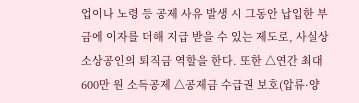업이나 노령 등 공제 사유 발생 시 그동안 납입한 부금에 이자를 더해 지급 받을 수 있는 제도로, 사실상 소상공인의 퇴직금 역할을 한다. 또한 △연간 최대 600만 원 소득공제 △공제금 수급권 보호(압류·양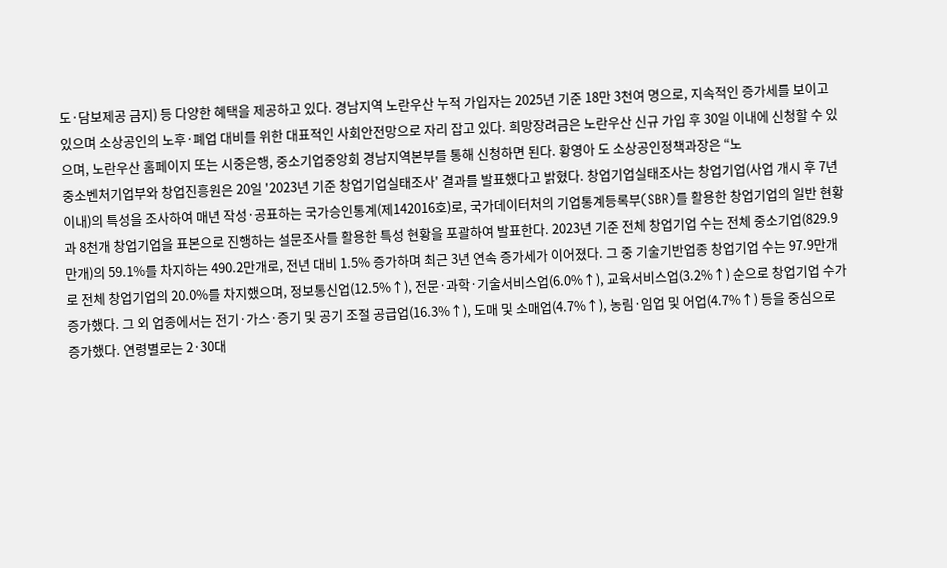도·담보제공 금지) 등 다양한 혜택을 제공하고 있다. 경남지역 노란우산 누적 가입자는 2025년 기준 18만 3천여 명으로, 지속적인 증가세를 보이고 있으며 소상공인의 노후·폐업 대비를 위한 대표적인 사회안전망으로 자리 잡고 있다. 희망장려금은 노란우산 신규 가입 후 30일 이내에 신청할 수 있으며, 노란우산 홈페이지 또는 시중은행, 중소기업중앙회 경남지역본부를 통해 신청하면 된다. 황영아 도 소상공인정책과장은 “노
중소벤처기업부와 창업진흥원은 20일 '2023년 기준 창업기업실태조사' 결과를 발표했다고 밝혔다. 창업기업실태조사는 창업기업(사업 개시 후 7년 이내)의 특성을 조사하여 매년 작성·공표하는 국가승인통계(제142016호)로, 국가데이터처의 기업통계등록부(SBR)를 활용한 창업기업의 일반 현황과 8천개 창업기업을 표본으로 진행하는 설문조사를 활용한 특성 현황을 포괄하여 발표한다. 2023년 기준 전체 창업기업 수는 전체 중소기업(829.9만개)의 59.1%를 차지하는 490.2만개로, 전년 대비 1.5% 증가하며 최근 3년 연속 증가세가 이어졌다. 그 중 기술기반업종 창업기업 수는 97.9만개로 전체 창업기업의 20.0%를 차지했으며, 정보통신업(12.5%↑), 전문·과학·기술서비스업(6.0%↑), 교육서비스업(3.2%↑) 순으로 창업기업 수가 증가했다. 그 외 업종에서는 전기·가스·증기 및 공기 조절 공급업(16.3%↑), 도매 및 소매업(4.7%↑), 농림·임업 및 어업(4.7%↑) 등을 중심으로 증가했다. 연령별로는 2·30대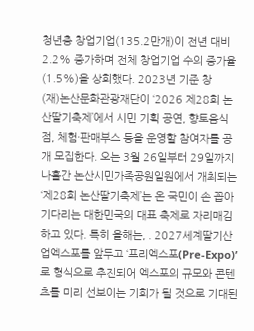청년층 창업기업(135.2만개)이 전년 대비 2.2% 증가하며 전체 창업기업 수의 증가율(1.5%)을 상회했다. 2023년 기준 창
(재)논산문화관광재단이 ‘2026 제28회 논산딸기축제’에서 시민 기획 공연, 향토음식점, 체험·판매부스 등을 운영할 참여자를 공개 모집한다. 오는 3월 26일부터 29일까지 나흘간 논산시민가족공원일원에서 개최되는 ‘제28회 논산딸기축제’는 온 국민이 손 꼽아 기다리는 대한민국의 대표 축제로 자리매김하고 있다. 특히 올해는, . 2027세계딸기산업엑스포를 앞두고 ‘프리엑스포(Pre-Expo)’로 형식으로 추진되어 엑스포의 규모와 콘텐츠를 미리 선보이는 기회가 될 것으로 기대된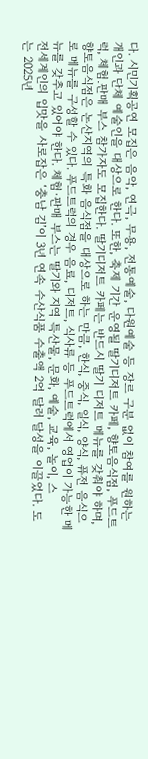다. 시민기획공연 모집은 음악, 연극, 무용, 전통예술, 다원예술 등 장르 구분 없이 참여를 원하는 개인과 단체 예술인을 대상으로 한다. 또한, 축제 기간 운영될 딸기디저트 카페, 향토음식점, 푸드트럭, 체험․판매 부스 참가자도 모집한다. 딸기디저트 카페는 반드시 딸기 디저트 메뉴를 갖춰야 하며, 향토음식점은 논산지역의 특화 음식점을 대상으로 하는 만큼, 한식, 중식, 일식, 양식, 퓨전 음식으로 메뉴를 구성할 수 있다. 푸드트럭의 경우 음료, 디저트, 식사류 등 푸드트럭에서 영업이 가능한 메뉴를 갖추고 있어야 한다. 체험·판매 부스는 딸기와 지역 특산물, 문화, 예술, 교육, 놀이, 스
전세계인의 입맛을 사로잡은 ‘충남 김’이 3년 연속 수산식품 수출액 2억 달러 달성을 이끌었다. 도는 2025년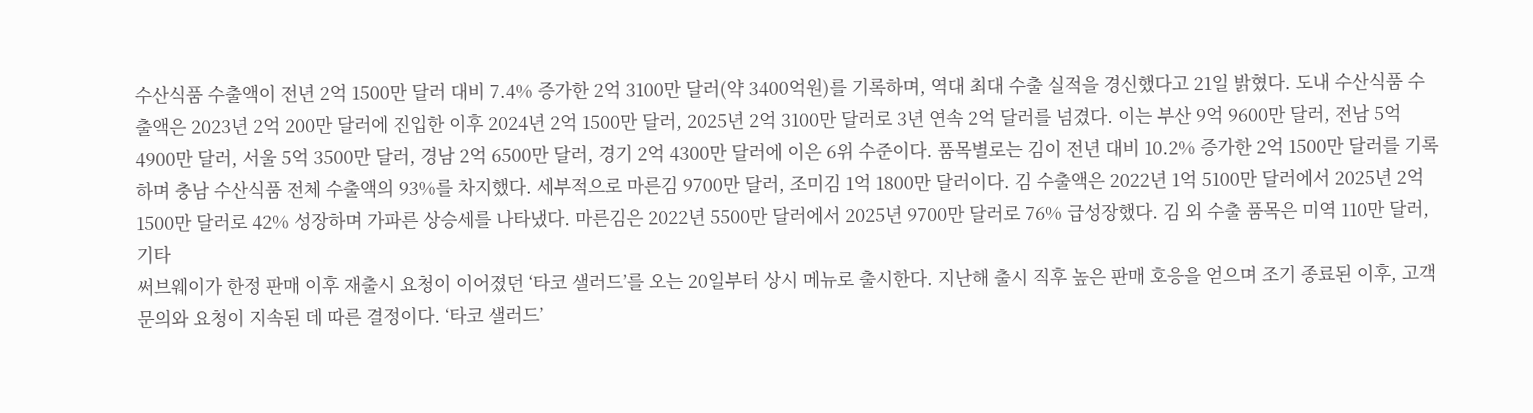수산식품 수출액이 전년 2억 1500만 달러 대비 7.4% 증가한 2억 3100만 달러(약 3400억원)를 기록하며, 역대 최대 수출 실적을 경신했다고 21일 밝혔다. 도내 수산식품 수출액은 2023년 2억 200만 달러에 진입한 이후 2024년 2억 1500만 달러, 2025년 2억 3100만 달러로 3년 연속 2억 달러를 넘겼다. 이는 부산 9억 9600만 달러, 전남 5억 4900만 달러, 서울 5억 3500만 달러, 경남 2억 6500만 달러, 경기 2억 4300만 달러에 이은 6위 수준이다. 품목별로는 김이 전년 대비 10.2% 증가한 2억 1500만 달러를 기록하며 충남 수산식품 전체 수출액의 93%를 차지했다. 세부적으로 마른김 9700만 달러, 조미김 1억 1800만 달러이다. 김 수출액은 2022년 1억 5100만 달러에서 2025년 2억 1500만 달러로 42% 성장하며 가파른 상승세를 나타냈다. 마른김은 2022년 5500만 달러에서 2025년 9700만 달러로 76% 급성장했다. 김 외 수출 품목은 미역 110만 달러, 기타
써브웨이가 한정 판매 이후 재출시 요청이 이어졌던 ‘타코 샐러드’를 오는 20일부터 상시 메뉴로 출시한다. 지난해 출시 직후 높은 판매 호응을 얻으며 조기 종료된 이후, 고객 문의와 요청이 지속된 데 따른 결정이다. ‘타코 샐러드’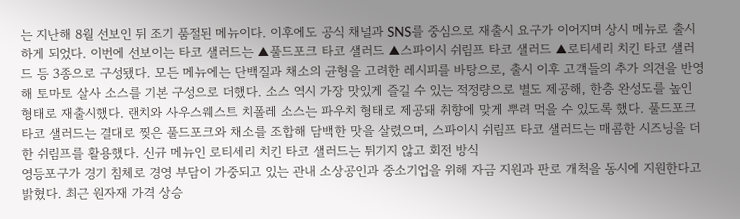는 지난해 8월 선보인 뒤 조기 품절된 메뉴이다. 이후에도 공식 채널과 SNS를 중심으로 재출시 요구가 이어지며 상시 메뉴로 출시하게 되었다. 이번에 선보이는 타코 샐러드는 ▲풀드포크 타코 샐러드 ▲스파이시 쉬림프 타코 샐러드 ▲로티세리 치킨 타코 샐러드 등 3종으로 구성됐다. 모든 메뉴에는 단백질과 채소의 균형을 고려한 레시피를 바탕으로, 출시 이후 고객들의 추가 의견을 반영해 토마토 살사 소스를 기본 구성으로 더했다. 소스 역시 가장 맛있게 즐길 수 있는 적정량으로 별도 제공해, 한층 완성도를 높인 형태로 재출시했다. 랜치와 사우스웨스트 치폴레 소스는 파우치 형태로 제공돼 취향에 맞게 뿌려 먹을 수 있도록 했다. 풀드포크 타코 샐러드는 결대로 찢은 풀드포크와 채소를 조합해 담백한 맛을 살렸으며, 스파이시 쉬림프 타코 샐러드는 매콤한 시즈닝을 더한 쉬림프를 활용했다. 신규 메뉴인 로티세리 치킨 타코 샐러드는 튀기지 않고 회전 방식
영등포구가 경기 침체로 경영 부담이 가중되고 있는 관내 소상공인과 중소기업을 위해 자금 지원과 판로 개척을 동시에 지원한다고 밝혔다. 최근 원자재 가격 상승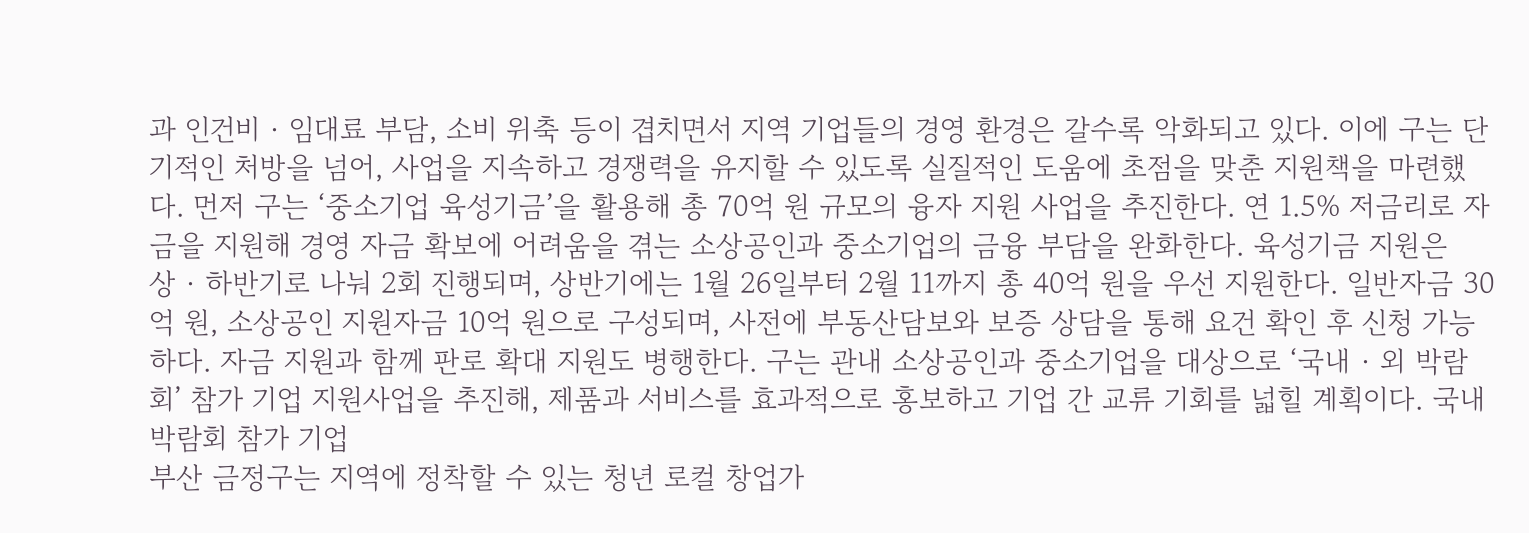과 인건비‧임대료 부담, 소비 위축 등이 겹치면서 지역 기업들의 경영 환경은 갈수록 악화되고 있다. 이에 구는 단기적인 처방을 넘어, 사업을 지속하고 경쟁력을 유지할 수 있도록 실질적인 도움에 초점을 맞춘 지원책을 마련했다. 먼저 구는 ‘중소기업 육성기금’을 활용해 총 70억 원 규모의 융자 지원 사업을 추진한다. 연 1.5% 저금리로 자금을 지원해 경영 자금 확보에 어려움을 겪는 소상공인과 중소기업의 금융 부담을 완화한다. 육성기금 지원은 상‧하반기로 나눠 2회 진행되며, 상반기에는 1월 26일부터 2월 11까지 총 40억 원을 우선 지원한다. 일반자금 30억 원, 소상공인 지원자금 10억 원으로 구성되며, 사전에 부동산담보와 보증 상담을 통해 요건 확인 후 신청 가능하다. 자금 지원과 함께 판로 확대 지원도 병행한다. 구는 관내 소상공인과 중소기업을 대상으로 ‘국내‧외 박람회’ 참가 기업 지원사업을 추진해, 제품과 서비스를 효과적으로 홍보하고 기업 간 교류 기회를 넓힐 계획이다. 국내 박람회 참가 기업
부산 금정구는 지역에 정착할 수 있는 청년 로컬 창업가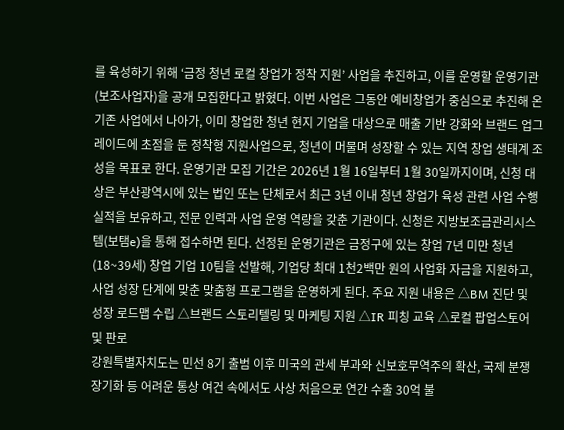를 육성하기 위해 ‘금정 청년 로컬 창업가 정착 지원’ 사업을 추진하고, 이를 운영할 운영기관(보조사업자)을 공개 모집한다고 밝혔다. 이번 사업은 그동안 예비창업가 중심으로 추진해 온 기존 사업에서 나아가, 이미 창업한 청년 현지 기업을 대상으로 매출 기반 강화와 브랜드 업그레이드에 초점을 둔 정착형 지원사업으로, 청년이 머물며 성장할 수 있는 지역 창업 생태계 조성을 목표로 한다. 운영기관 모집 기간은 2026년 1월 16일부터 1월 30일까지이며, 신청 대상은 부산광역시에 있는 법인 또는 단체로서 최근 3년 이내 청년 창업가 육성 관련 사업 수행 실적을 보유하고, 전문 인력과 사업 운영 역량을 갖춘 기관이다. 신청은 지방보조금관리시스템(보탬e)을 통해 접수하면 된다. 선정된 운영기관은 금정구에 있는 창업 7년 미만 청년(18~39세) 창업 기업 10팀을 선발해, 기업당 최대 1천2백만 원의 사업화 자금을 지원하고, 사업 성장 단계에 맞춘 맞춤형 프로그램을 운영하게 된다. 주요 지원 내용은 △BM 진단 및 성장 로드맵 수립 △브랜드 스토리텔링 및 마케팅 지원 △IR 피칭 교육 △로컬 팝업스토어 및 판로
강원특별자치도는 민선 8기 출범 이후 미국의 관세 부과와 신보호무역주의 확산, 국제 분쟁 장기화 등 어려운 통상 여건 속에서도 사상 처음으로 연간 수출 30억 불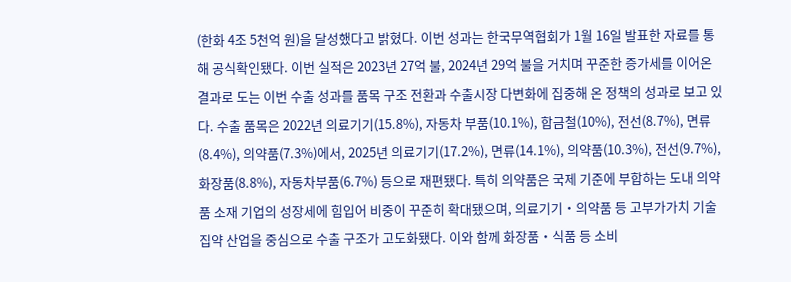(한화 4조 5천억 원)을 달성했다고 밝혔다. 이번 성과는 한국무역협회가 1월 16일 발표한 자료를 통해 공식확인됐다. 이번 실적은 2023년 27억 불, 2024년 29억 불을 거치며 꾸준한 증가세를 이어온 결과로 도는 이번 수출 성과를 품목 구조 전환과 수출시장 다변화에 집중해 온 정책의 성과로 보고 있다. 수출 품목은 2022년 의료기기(15.8%), 자동차 부품(10.1%), 합금철(10%), 전선(8.7%), 면류(8.4%), 의약품(7.3%)에서, 2025년 의료기기(17.2%), 면류(14.1%), 의약품(10.3%), 전선(9.7%), 화장품(8.8%), 자동차부품(6.7%) 등으로 재편됐다. 특히 의약품은 국제 기준에 부합하는 도내 의약품 소재 기업의 성장세에 힘입어 비중이 꾸준히 확대됐으며, 의료기기・의약품 등 고부가가치 기술 집약 산업을 중심으로 수출 구조가 고도화됐다. 이와 함께 화장품・식품 등 소비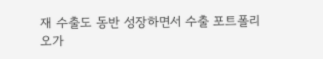재 수출도 동반 성장하면서 수출 포트폴리오가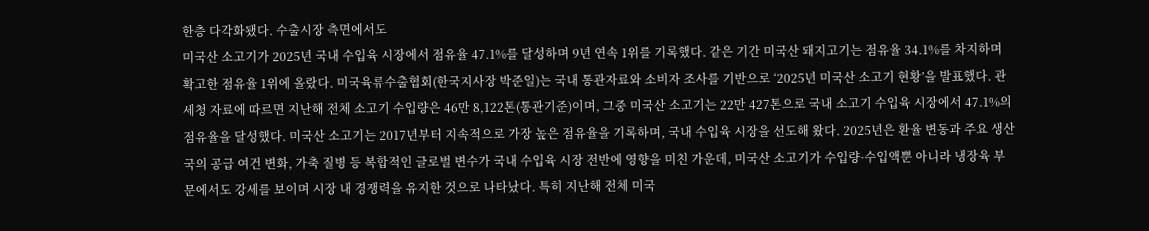한층 다각화됐다. 수출시장 측면에서도
미국산 소고기가 2025년 국내 수입육 시장에서 점유율 47.1%를 달성하며 9년 연속 1위를 기록했다. 같은 기간 미국산 돼지고기는 점유율 34.1%를 차지하며 확고한 점유율 1위에 올랐다. 미국육류수출협회(한국지사장 박준일)는 국내 통관자료와 소비자 조사를 기반으로 ‘2025년 미국산 소고기 현황’을 발표했다. 관세청 자료에 따르면 지난해 전체 소고기 수입량은 46만 8,122톤(통관기준)이며, 그중 미국산 소고기는 22만 427톤으로 국내 소고기 수입육 시장에서 47.1%의 점유율을 달성했다. 미국산 소고기는 2017년부터 지속적으로 가장 높은 점유율을 기록하며, 국내 수입육 시장을 선도해 왔다. 2025년은 환율 변동과 주요 생산국의 공급 여건 변화, 가축 질병 등 복합적인 글로벌 변수가 국내 수입육 시장 전반에 영향을 미친 가운데, 미국산 소고기가 수입량·수입액뿐 아니라 냉장육 부문에서도 강세를 보이며 시장 내 경쟁력을 유지한 것으로 나타났다. 특히 지난해 전체 미국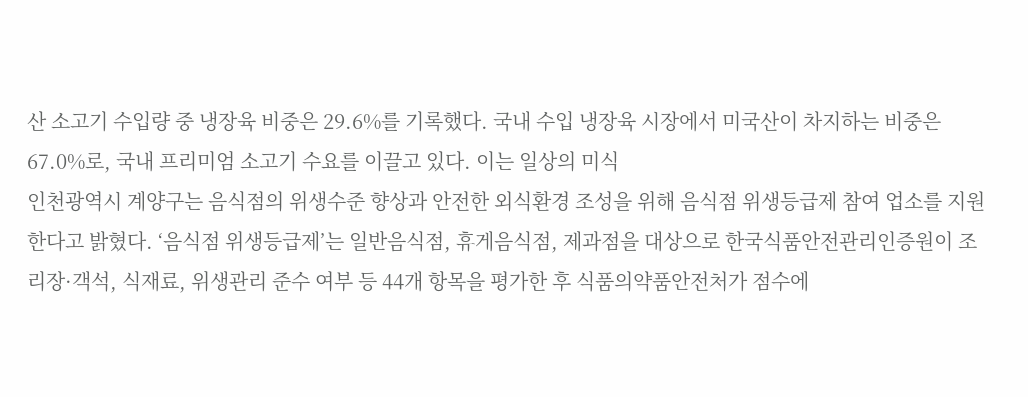산 소고기 수입량 중 냉장육 비중은 29.6%를 기록했다. 국내 수입 냉장육 시장에서 미국산이 차지하는 비중은 67.0%로, 국내 프리미엄 소고기 수요를 이끌고 있다. 이는 일상의 미식
인천광역시 계양구는 음식점의 위생수준 향상과 안전한 외식환경 조성을 위해 음식점 위생등급제 참여 업소를 지원한다고 밝혔다. ‘음식점 위생등급제’는 일반음식점, 휴게음식점, 제과점을 대상으로 한국식품안전관리인증원이 조리장·객석, 식재료, 위생관리 준수 여부 등 44개 항목을 평가한 후 식품의약품안전처가 점수에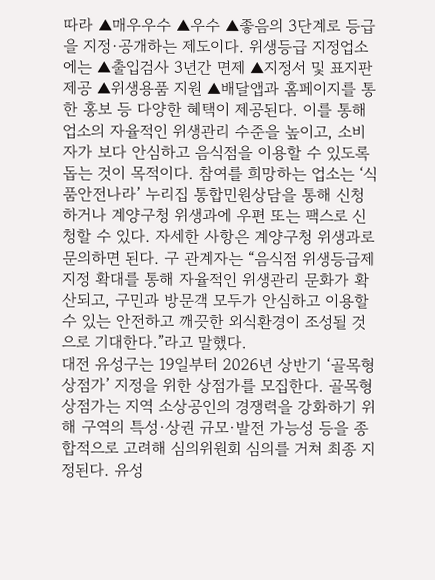따라 ▲매우우수 ▲우수 ▲좋음의 3단계로 등급을 지정·공개하는 제도이다. 위생등급 지정업소에는 ▲출입검사 3년간 면제 ▲지정서 및 표지판 제공 ▲위생용품 지원 ▲배달앱과 홈페이지를 통한 홍보 등 다양한 혜택이 제공된다. 이를 통해 업소의 자율적인 위생관리 수준을 높이고, 소비자가 보다 안심하고 음식점을 이용할 수 있도록 돕는 것이 목적이다. 참여를 희망하는 업소는 ‘식품안전나라’ 누리집 통합민원상담을 통해 신청하거나 계양구청 위생과에 우편 또는 팩스로 신청할 수 있다. 자세한 사항은 계양구청 위생과로 문의하면 된다. 구 관계자는 “음식점 위생등급제 지정 확대를 통해 자율적인 위생관리 문화가 확산되고, 구민과 방문객 모두가 안심하고 이용할 수 있는 안전하고 깨끗한 외식환경이 조성될 것으로 기대한다.”라고 말했다.
대전 유성구는 19일부터 2026년 상반기 ‘골목형상점가’ 지정을 위한 상점가를 모집한다. 골목형상점가는 지역 소상공인의 경쟁력을 강화하기 위해 구역의 특성·상권 규모·발전 가능성 등을 종합적으로 고려해 심의위원회 심의를 거쳐 최종 지정된다. 유성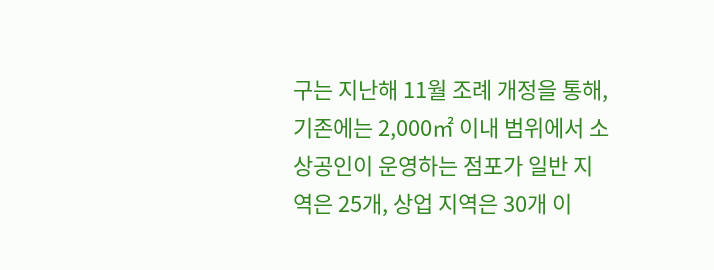구는 지난해 11월 조례 개정을 통해, 기존에는 2,000㎡ 이내 범위에서 소상공인이 운영하는 점포가 일반 지역은 25개, 상업 지역은 30개 이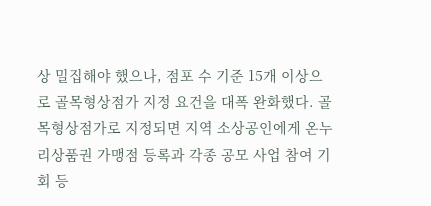상 밀집해야 했으나, 점포 수 기준 15개 이상으로 골목형상점가 지정 요건을 대폭 완화했다. 골목형상점가로 지정되면 지역 소상공인에게 온누리상품권 가맹점 등록과 각종 공모 사업 참여 기회 등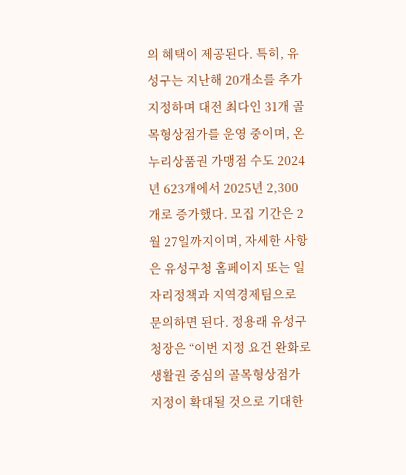의 혜택이 제공된다. 특히, 유성구는 지난해 20개소를 추가 지정하며 대전 최다인 31개 골목형상점가를 운영 중이며, 온누리상품권 가맹점 수도 2024년 623개에서 2025년 2,300개로 증가했다. 모집 기간은 2월 27일까지이며, 자세한 사항은 유성구청 홈페이지 또는 일자리정책과 지역경제팀으로 문의하면 된다. 정용래 유성구청장은 “이번 지정 요건 완화로 생활권 중심의 골목형상점가 지정이 확대될 것으로 기대한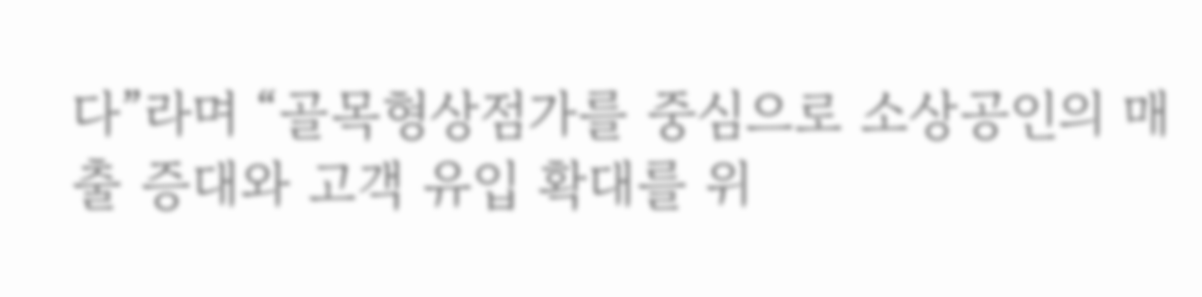다”라며 “골목형상점가를 중심으로 소상공인의 매출 증대와 고객 유입 확대를 위